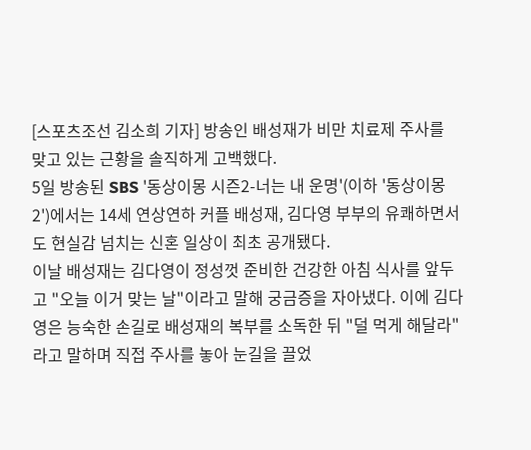[스포츠조선 김소희 기자] 방송인 배성재가 비만 치료제 주사를 맞고 있는 근황을 솔직하게 고백했다.
5일 방송된 SBS '동상이몽 시즌2-너는 내 운명'(이하 '동상이몽2')에서는 14세 연상연하 커플 배성재, 김다영 부부의 유쾌하면서도 현실감 넘치는 신혼 일상이 최초 공개됐다.
이날 배성재는 김다영이 정성껏 준비한 건강한 아침 식사를 앞두고 "오늘 이거 맞는 날"이라고 말해 궁금증을 자아냈다. 이에 김다영은 능숙한 손길로 배성재의 복부를 소독한 뒤 "덜 먹게 해달라"라고 말하며 직접 주사를 놓아 눈길을 끌었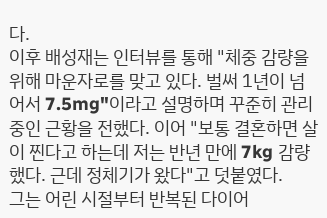다.
이후 배성재는 인터뷰를 통해 "체중 감량을 위해 마운자로를 맞고 있다. 벌써 1년이 넘어서 7.5mg"이라고 설명하며 꾸준히 관리 중인 근황을 전했다. 이어 "보통 결혼하면 살이 찐다고 하는데 저는 반년 만에 7kg 감량했다. 근데 정체기가 왔다"고 덧붙였다.
그는 어린 시절부터 반복된 다이어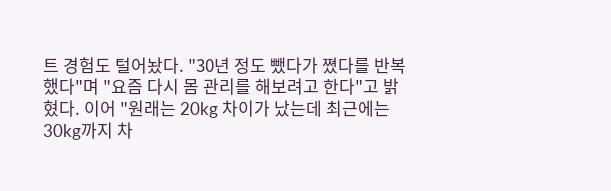트 경험도 털어놨다. "30년 정도 뺐다가 쪘다를 반복했다"며 "요즘 다시 몸 관리를 해보려고 한다"고 밝혔다. 이어 "원래는 20kg 차이가 났는데 최근에는 30kg까지 차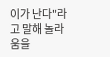이가 난다"라고 말해 놀라움을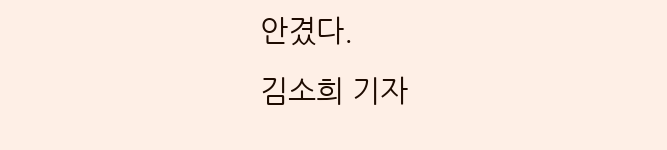안겼다.
김소희 기자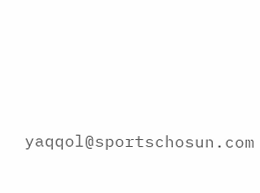yaqqol@sportschosun.com